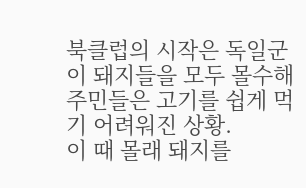북클럽의 시작은 독일군이 돼지들을 모두 몰수해 주민들은 고기를 쉽게 먹기 어려워진 상황.
이 때 몰래 돼지를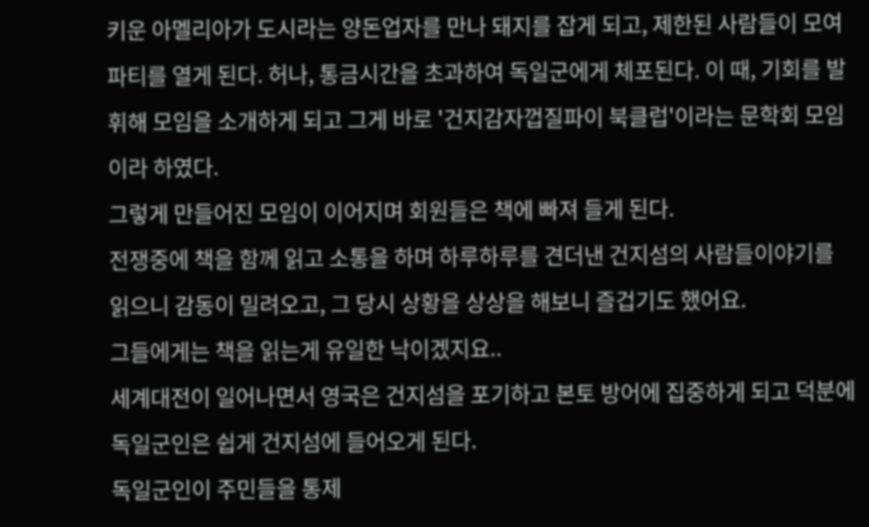키운 아멜리아가 도시라는 양돈업자를 만나 돼지를 잡게 되고, 제한된 사람들이 모여 파티를 열게 된다. 허나, 통금시간을 초과하여 독일군에게 체포된다. 이 때, 기회를 발휘해 모임을 소개하게 되고 그게 바로 '건지감자껍질파이 북클럽'이라는 문학회 모임이라 하였다.
그렇게 만들어진 모임이 이어지며 회원들은 책에 빠져 들게 된다.
전쟁중에 책을 함께 읽고 소통을 하며 하루하루를 견더낸 건지섬의 사람들이야기를 읽으니 감동이 밀려오고, 그 당시 상황을 상상을 해보니 즐겁기도 했어요.
그들에게는 책을 읽는게 유일한 낙이겠지요..
세계대전이 일어나면서 영국은 건지섬을 포기하고 본토 방어에 집중하게 되고 덕분에 독일군인은 쉽게 건지섬에 들어오게 된다.
독일군인이 주민들을 통제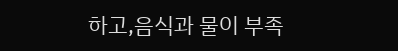하고,음식과 물이 부족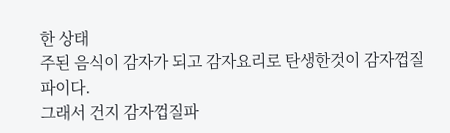한 상태
주된 음식이 감자가 되고 감자요리로 탄생한것이 감자껍질파이다.
그래서 건지 감자껍질파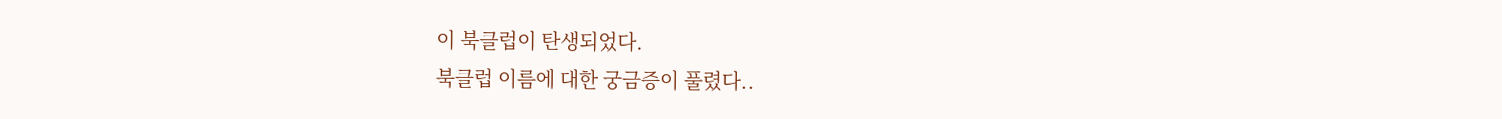이 북클럽이 탄생되었다.
북클럽 이름에 대한 궁금증이 풀렸다..